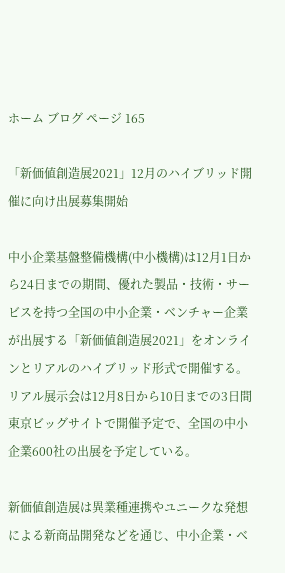ホーム ブログ ページ 165

「新価値創造展2021」12月のハイブリッド開催に向け出展募集開始

中小企業基盤整備機構(中小機構)は12月1日から24日までの期間、優れた製品・技術・サービスを持つ全国の中小企業・ベンチャー企業が出展する「新価値創造展2021」をオンラインとリアルのハイブリッド形式で開催する。リアル展示会は12月8日から10日までの3日間東京ビッグサイトで開催予定で、全国の中小企業600社の出展を予定している。

新価値創造展は異業種連携やユニークな発想による新商品開発などを通じ、中小企業・ベ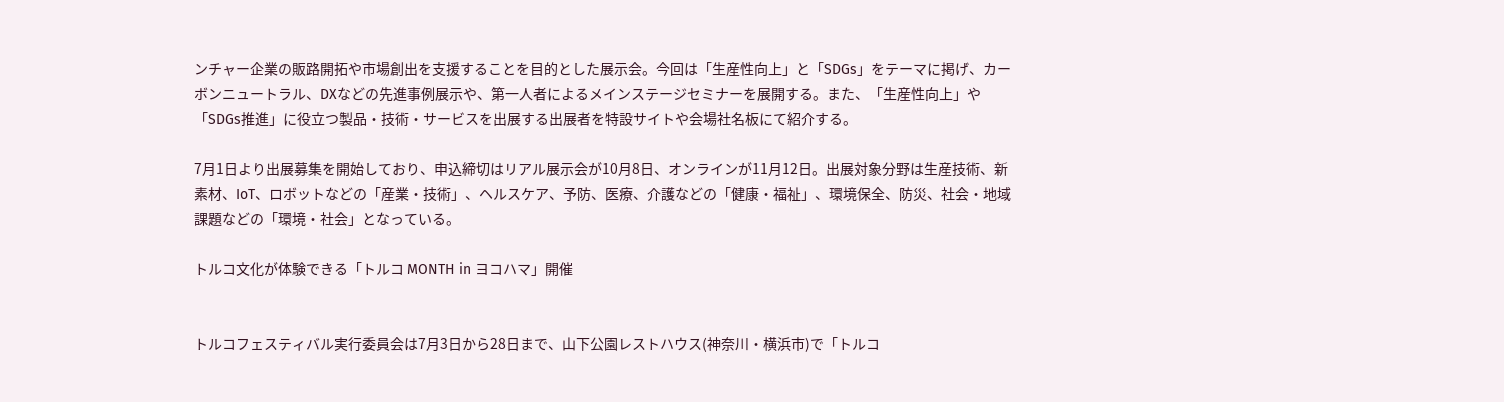ンチャー企業の販路開拓や市場創出を支援することを目的とした展示会。今回は「生産性向上」と「SDGs」をテーマに掲げ、カーボンニュートラル、DXなどの先進事例展示や、第一人者によるメインステージセミナーを展開する。また、「生産性向上」や「SDGs推進」に役立つ製品・技術・サービスを出展する出展者を特設サイトや会場社名板にて紹介する。

7月1日より出展募集を開始しており、申込締切はリアル展示会が10月8日、オンラインが11月12日。出展対象分野は生産技術、新素材、IoT、ロボットなどの「産業・技術」、ヘルスケア、予防、医療、介護などの「健康・福祉」、環境保全、防災、社会・地域課題などの「環境・社会」となっている。

トルコ文化が体験できる「トルコ MONTH in ヨコハマ」開催


トルコフェスティバル実行委員会は7月3日から28日まで、山下公園レストハウス(神奈川・横浜市)で「トルコ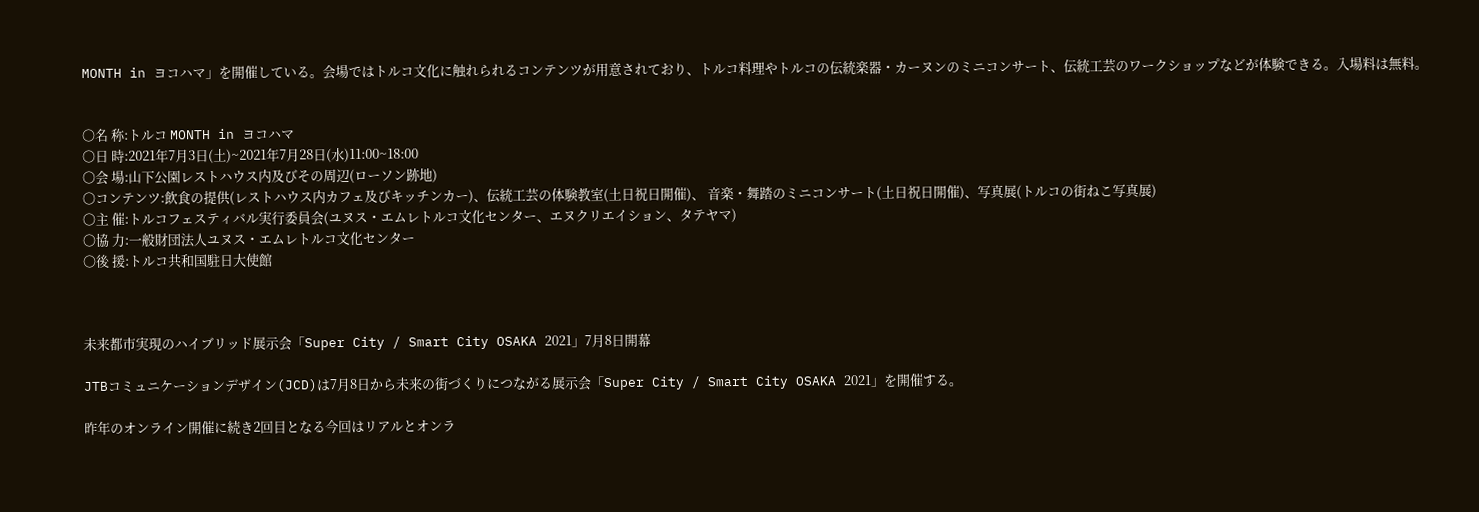MONTH in ヨコハマ」を開催している。会場ではトルコ文化に触れられるコンテンツが用意されており、トルコ料理やトルコの伝統楽器・カーヌンのミニコンサート、伝統工芸のワークショップなどが体験できる。入場料は無料。


〇名 称:トルコ MONTH in ヨコハマ
〇日 時:2021年7月3日(土)~2021年7月28日(水)11:00~18:00
〇会 場:山下公園レストハウス内及びその周辺(ローソン跡地)
〇コンテンツ:飲食の提供(レストハウス内カフェ及びキッチンカー)、伝統工芸の体験教室(土日祝日開催)、 音楽・舞踏のミニコンサート(土日祝日開催)、写真展(トルコの街ねこ写真展)
〇主 催:トルコフェスティバル実行委員会(ユヌス・エムレトルコ文化センター、エヌクリエイション、タテヤマ)
〇協 力:一般財団法人ユヌス・エムレトルコ文化センター
〇後 援:トルコ共和国駐日大使館



未来都市実現のハイブリッド展示会「Super City / Smart City OSAKA 2021」7月8日開幕

JTBコミュニケーションデザイン(JCD)は7月8日から未来の街づくりにつながる展示会「Super City / Smart City OSAKA 2021」を開催する。

昨年のオンライン開催に続き2回目となる今回はリアルとオンラ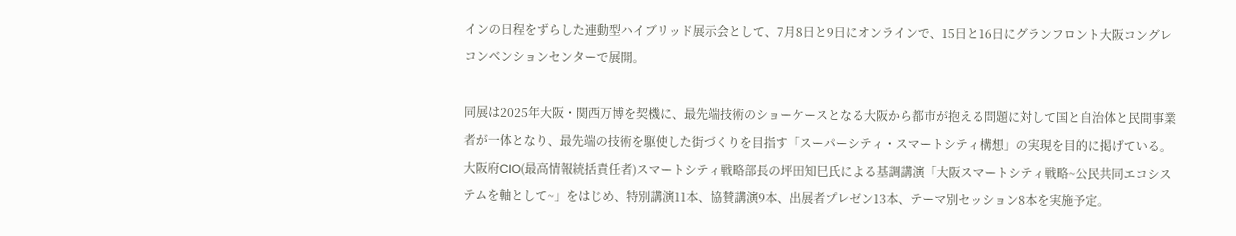インの日程をずらした連動型ハイブリッド展示会として、7月8日と9日にオンラインで、15日と16日にグランフロント大阪コングレコンベンションセンターで展開。

同展は2025年大阪・関西万博を契機に、最先端技術のショーケースとなる大阪から都市が抱える問題に対して国と自治体と民間事業者が一体となり、最先端の技術を駆使した街づくりを目指す「スーパーシティ・スマートシティ構想」の実現を目的に掲げている。大阪府CIO(最高情報統括責任者)スマートシティ戦略部長の坪田知巳氏による基調講演「大阪スマートシティ戦略~公民共同エコシステムを軸として~」をはじめ、特別講演11本、協賛講演9本、出展者プレゼン13本、テーマ別セッション8本を実施予定。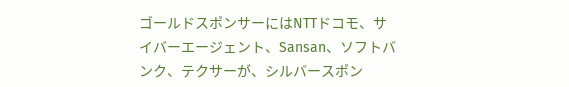ゴールドスポンサーにはNTTドコモ、サイバーエージェント、Sansan、ソフトバンク、テクサーが、シルバースポン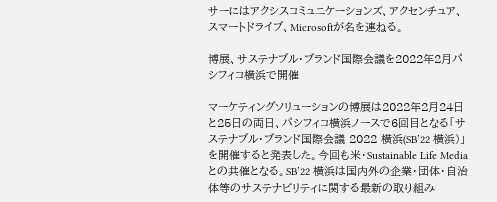サーにはアクシスコミュニケーションズ、アクセンチュア、スマートドライブ、Microsoftが名を連ねる。

博展、サステナブル・ブランド国際会議を2022年2月パシフィコ横浜で開催

マーケティングソリューションの博展は2022年2月24日と25日の両日、パシフィコ横浜ノースで6回目となる「サステナブル・ブランド国際会議 2022 横浜(SB’22 横浜)」を開催すると発表した。今回も米・Sustainable Life Mediaとの共催となる。SB’22 横浜は国内外の企業・団体・自治体等のサステナビリティに関する最新の取り組み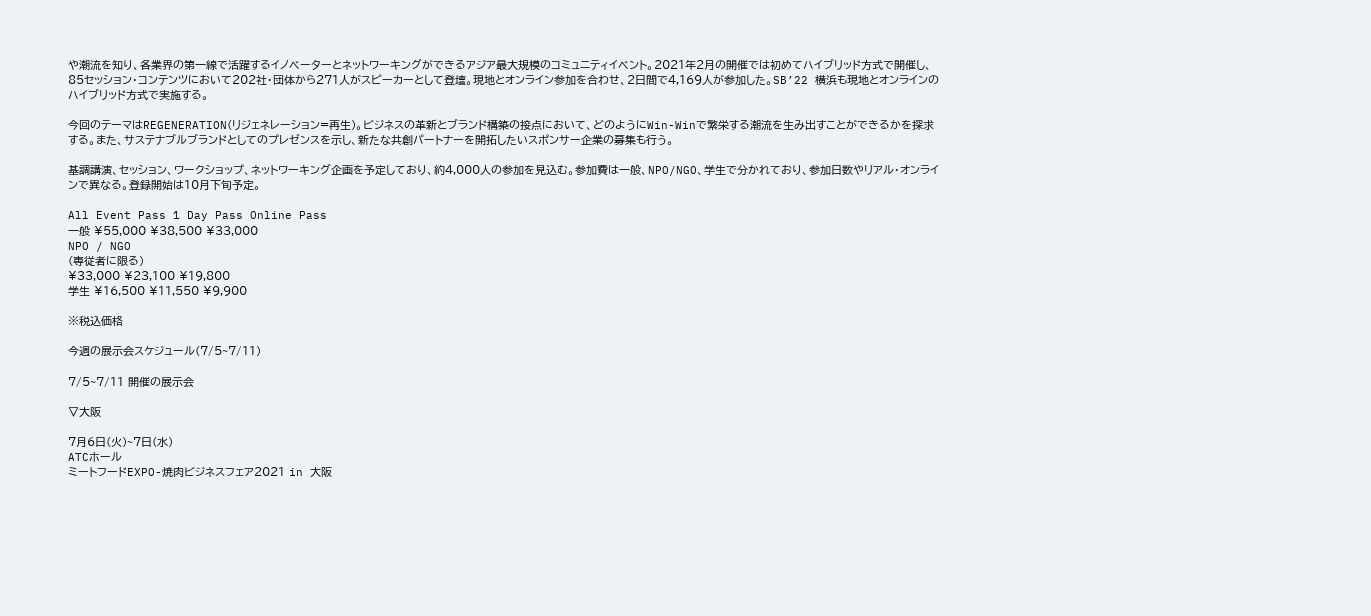や潮流を知り、各業界の第一線で活躍するイノベーターとネットワーキングができるアジア最大規模のコミュニティイベント。2021年2月の開催では初めてハイブリッド方式で開催し、85セッション・コンテンツにおいて202社・団体から271人がスピーカーとして登壇。現地とオンライン参加を合わせ、2日間で4,169人が参加した。SB’22 横浜も現地とオンラインのハイブリッド方式で実施する。

今回のテーマはREGENERATION(リジェネレーション=再生)。ビジネスの革新とブランド構築の接点において、どのようにWin-Winで繁栄する潮流を生み出すことができるかを探求する。また、サステナブルブランドとしてのプレゼンスを示し、新たな共創パートナーを開拓したいスポンサー企業の募集も行う。

基調講演、セッション、ワークショップ、ネットワーキング企画を予定しており、約4,000人の参加を見込む。参加費は一般、NPO/NGO、学生で分かれており、参加日数やリアル・オンラインで異なる。登録開始は10月下旬予定。

All Event Pass 1 Day Pass Online Pass
一般 ¥55,000 ¥38,500 ¥33,000
NPO / NGO
(専従者に限る)
¥33,000 ¥23,100 ¥19,800
学生 ¥16,500 ¥11,550 ¥9,900

※税込価格

今週の展示会スケジュール(7/5~7/11)

7/5~7/11 開催の展示会

▽大阪

7月6日(火)~7日(水)
ATCホール
ミートフードEXPO-焼肉ビジネスフェア2021 in 大阪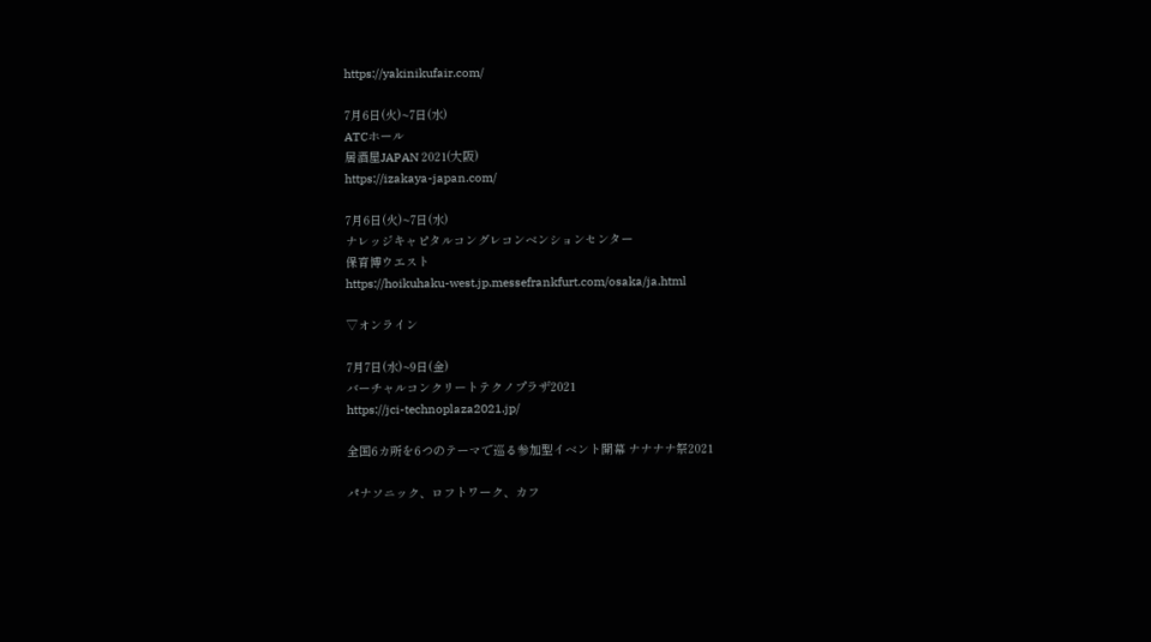https://yakinikufair.com/

7月6日(火)~7日(水)
ATCホール
居酒屋JAPAN 2021(大阪)
https://izakaya-japan.com/

7月6日(火)~7日(水)
ナレッジキャピタルコングレコンベンションセンター
保育博ウエスト
https://hoikuhaku-west.jp.messefrankfurt.com/osaka/ja.html

▽オンライン

7月7日(水)~9日(金)
バーチャルコンクリートテクノプラザ2021
https://jci-technoplaza2021.jp/

全国6カ所を6つのテーマで巡る参加型イベント開幕 ナナナナ祭2021

パナソニック、ロフトワーク、カフ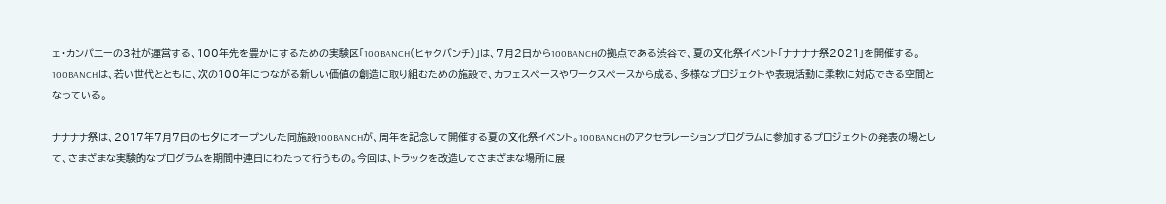ェ・カンパニーの3社が運営する、100年先を豊かにするための実験区「100BANCH(ヒャクバンチ)」は、7月2日から100BANCHの拠点である渋谷で、夏の文化祭イベント「ナナナナ祭2021」を開催する。
100BANCHは、若い世代とともに、次の100年につながる新しい価値の創造に取り組むための施設で、カフェスペースやワークスペースから成る、多様なプロジェクトや表現活動に柔軟に対応できる空間となっている。

ナナナナ祭は、2017年7月7日の七夕にオープンした同施設100BANCHが、周年を記念して開催する夏の文化祭イベント。100BANCHのアクセラレーションプログラムに参加するプロジェクトの発表の場として、さまざまな実験的なプログラムを期間中連日にわたって行うもの。今回は、トラックを改造してさまざまな場所に展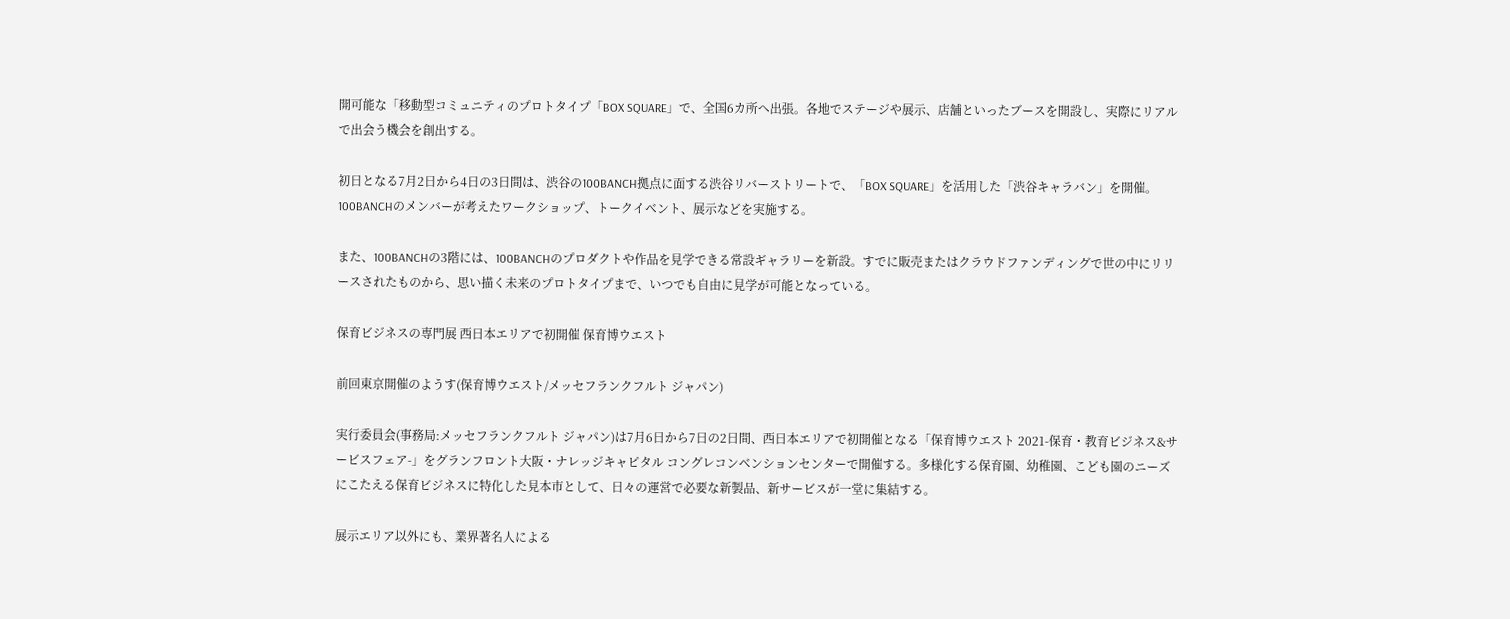開可能な「移動型コミュニティのプロトタイプ「BOX SQUARE」で、全国6カ所へ出張。各地でステージや展示、店舗といったブースを開設し、実際にリアルで出会う機会を創出する。

初日となる7月2日から4日の3日間は、渋谷の100BANCH拠点に面する渋谷リバーストリートで、「BOX SQUARE」を活用した「渋谷キャラバン」を開催。100BANCHのメンバーが考えたワークショップ、トークイベント、展示などを実施する。

また、100BANCHの3階には、100BANCHのプロダクトや作品を見学できる常設ギャラリーを新設。すでに販売またはクラウドファンディングで世の中にリリースされたものから、思い描く未来のプロトタイプまで、いつでも自由に見学が可能となっている。

保育ビジネスの専門展 西日本エリアで初開催 保育博ウエスト

前回東京開催のようす(保育博ウエスト/メッセフランクフルト ジャパン)

実行委員会(事務局:メッセフランクフルト ジャパン)は7月6日から7日の2日間、西日本エリアで初開催となる「保育博ウエスト 2021-保育・教育ビジネス&サービスフェア-」をグランフロント大阪・ナレッジキャピタル コングレコンベンションセンターで開催する。多様化する保育園、幼稚園、こども園のニーズにこたえる保育ビジネスに特化した見本市として、日々の運営で必要な新製品、新サービスが一堂に集結する。

展示エリア以外にも、業界著名人による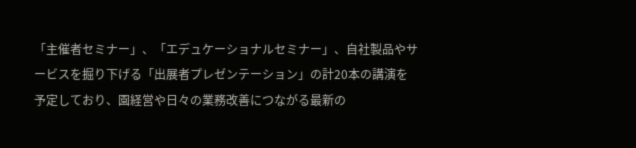「主催者セミナー」、「エデュケーショナルセミナー」、自社製品やサービスを掘り下げる「出展者プレゼンテーション」の計20本の講演を予定しており、園経営や日々の業務改善につながる最新の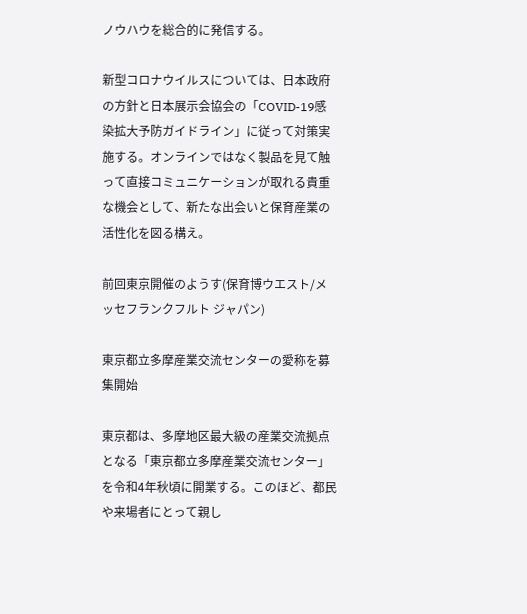ノウハウを総合的に発信する。

新型コロナウイルスについては、日本政府の方針と日本展示会協会の「COVID-19感染拡大予防ガイドライン」に従って対策実施する。オンラインではなく製品を見て触って直接コミュニケーションが取れる貴重な機会として、新たな出会いと保育産業の活性化を図る構え。

前回東京開催のようす(保育博ウエスト/メッセフランクフルト ジャパン)

東京都立多摩産業交流センターの愛称を募集開始

東京都は、多摩地区最大級の産業交流拠点となる「東京都立多摩産業交流センター」を令和4年秋頃に開業する。このほど、都民や来場者にとって親し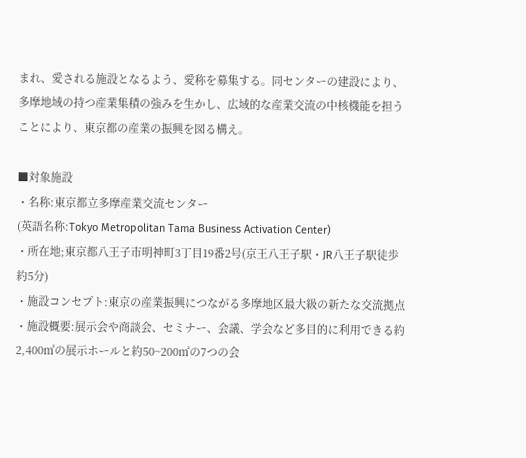まれ、愛される施設となるよう、愛称を募集する。同センターの建設により、多摩地域の持つ産業集積の強みを生かし、広域的な産業交流の中核機能を担うことにより、東京都の産業の振興を図る構え。

■対象施設
・名称:東京都立多摩産業交流センター
(英語名称:Tokyo Metropolitan Tama Business Activation Center)
・所在地;東京都八王子市明神町3丁目19番2号(京王八王子駅・JR八王子駅徒歩約5分)
・施設コンセプト:東京の産業振興につながる多摩地区最大級の新たな交流拠点
・施設概要:展示会や商談会、セミナー、会議、学会など多目的に利用できる約2,400㎡の展示ホールと約50~200㎡の7つの会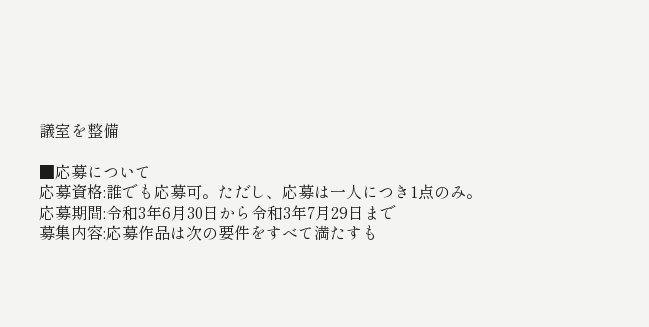議室を整備

■応募について
応募資格:誰でも応募可。ただし、応募は一人につき1点のみ。
応募期間:令和3年6月30日から令和3年7月29日まで
募集内容:応募作品は次の要件をすべて満たすも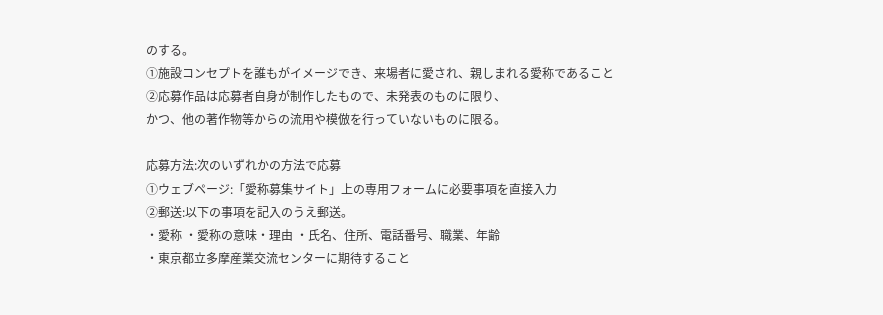のする。
①施設コンセプトを誰もがイメージでき、来場者に愛され、親しまれる愛称であること
②応募作品は応募者自身が制作したもので、未発表のものに限り、
かつ、他の著作物等からの流用や模倣を行っていないものに限る。

応募方法:次のいずれかの方法で応募
①ウェブページ:「愛称募集サイト」上の専用フォームに必要事項を直接入力
②郵送:以下の事項を記入のうえ郵送。
・愛称 ・愛称の意味・理由 ・氏名、住所、電話番号、職業、年齢
・東京都立多摩産業交流センターに期待すること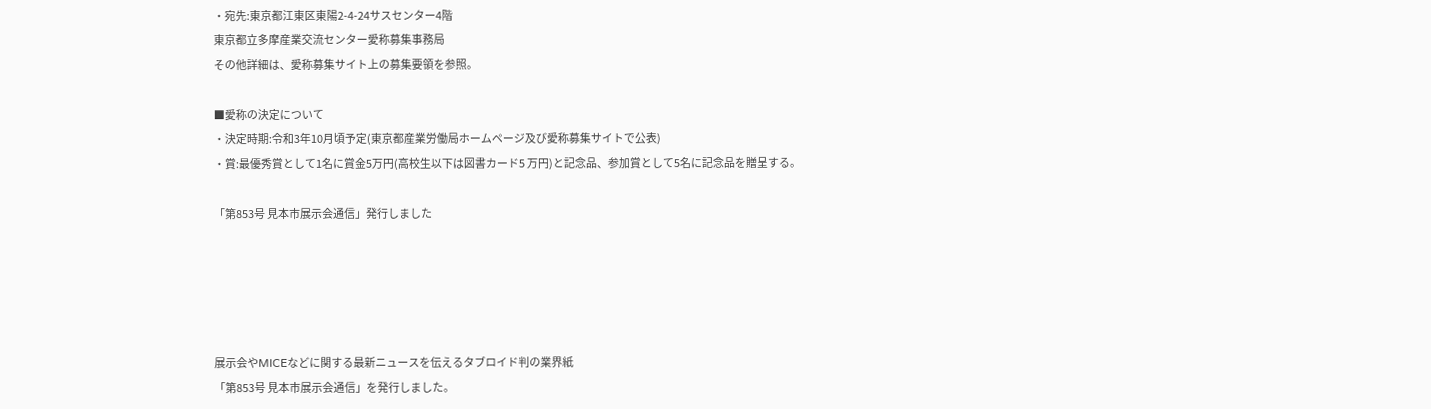・宛先:東京都江東区東陽2-4-24サスセンター4階
東京都立多摩産業交流センター愛称募集事務局
その他詳細は、愛称募集サイト上の募集要領を参照。

■愛称の決定について
・決定時期:令和3年10月頃予定(東京都産業労働局ホームページ及び愛称募集サイトで公表)
・賞:最優秀賞として1名に賞金5万円(高校生以下は図書カード5 万円)と記念品、参加賞として5名に記念品を贈呈する。

「第853号 見本市展示会通信」発行しました





展示会やMICEなどに関する最新ニュースを伝えるタブロイド判の業界紙
「第853号 見本市展示会通信」を発行しました。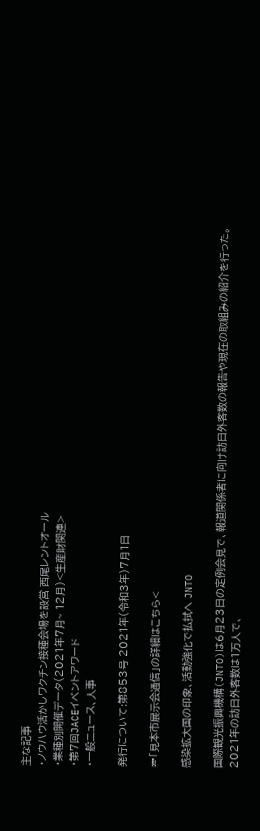主な記事
・ノウハウ活かしワクチン接種会場を設営 西尾レントオール
・業種別開催データ(2021年7月~ 12月)<生産財関連>
・第7回JACEイベントアワード
・一般ニュース、人事

発行について:第853号 2021年(令和3年)7月1日

☞「見本市展示会通信」の詳細はこちら<

感染拡大国の印象、活動強化で払拭へ JNTO

国際観光振興機構(JNTO)は6月23日の定例会見で、報道関係者に向け訪日外客数の報告や現在の取組みの紹介を行った。
2021年の訪日外客数は1万人で、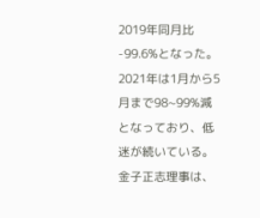2019年同月比-99.6%となった。2021年は1月から5月まで98~99%減となっており、低迷が続いている。金子正志理事は、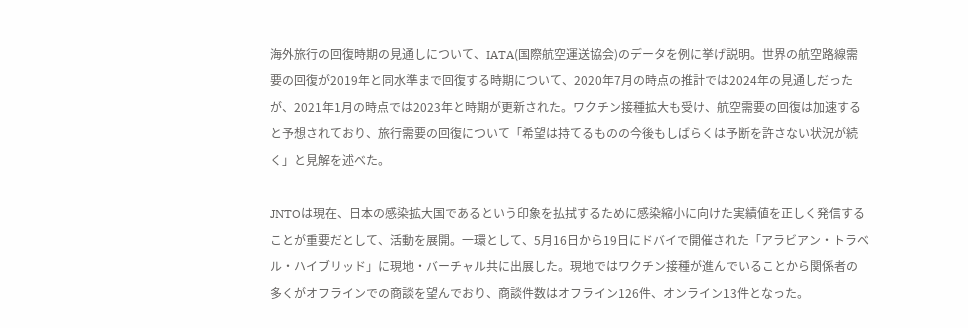海外旅行の回復時期の見通しについて、IATA(国際航空運送協会)のデータを例に挙げ説明。世界の航空路線需要の回復が2019年と同水準まで回復する時期について、2020年7月の時点の推計では2024年の見通しだったが、2021年1月の時点では2023年と時期が更新された。ワクチン接種拡大も受け、航空需要の回復は加速すると予想されており、旅行需要の回復について「希望は持てるものの今後もしばらくは予断を許さない状況が続く」と見解を述べた。

JNTOは現在、日本の感染拡大国であるという印象を払拭するために感染縮小に向けた実績値を正しく発信することが重要だとして、活動を展開。一環として、5月16日から19日にドバイで開催された「アラビアン・トラベル・ハイブリッド」に現地・バーチャル共に出展した。現地ではワクチン接種が進んでいることから関係者の多くがオフラインでの商談を望んでおり、商談件数はオフライン126件、オンライン13件となった。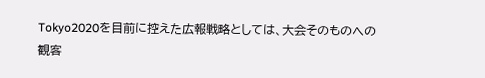Tokyo2020を目前に控えた広報戦略としては、大会そのものへの観客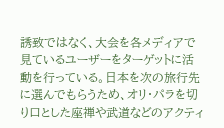誘致ではなく、大会を各メディアで見ているユーザーをターゲットに活動を行っている。日本を次の旅行先に選んでもらうため、オリ・パラを切り口とした座禅や武道などのアクティ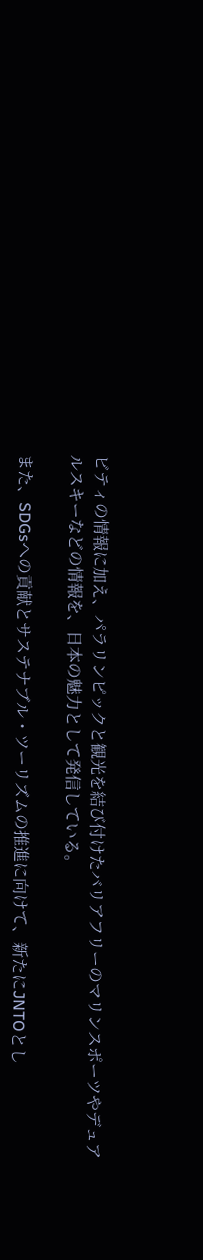ビティの情報に加え、パラリンピックと観光を結び付けたバリアフリーのマリンスポーツやデュアルスキーなどの情報を、日本の魅力として発信している。

また、SDGsへの貢献とサステナブル・ツーリズムの推進に向けて、新たにJNTOとし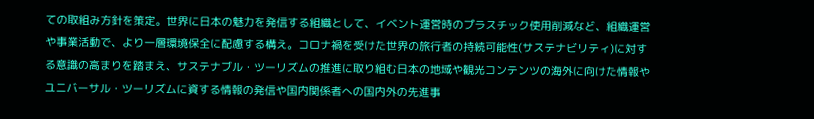ての取組み方針を策定。世界に日本の魅力を発信する組織として、イベント運営時のプラスチック使用削減など、組織運営や事業活動で、より一層環境保全に配慮する構え。コロナ禍を受けた世界の旅行者の持続可能性(サステナビリティ)に対する意識の高まりを踏まえ、サステナブル・ツーリズムの推進に取り組む日本の地域や観光コンテンツの海外に向けた情報やユニバーサル・ツーリズムに資する情報の発信や国内関係者への国内外の先進事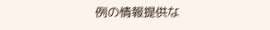例の情報提供な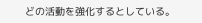どの活動を強化するとしている。